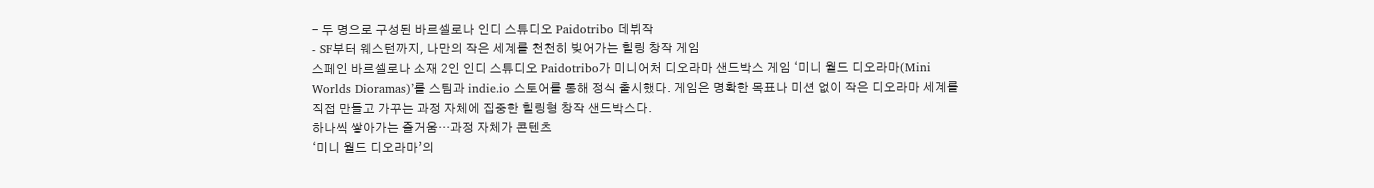- 두 명으로 구성된 바르셀로나 인디 스튜디오 Paidotribo 데뷔작
- SF부터 웨스턴까지, 나만의 작은 세계를 천천히 빚어가는 힐링 창작 게임
스페인 바르셀로나 소재 2인 인디 스튜디오 Paidotribo가 미니어처 디오라마 샌드박스 게임 ‘미니 월드 디오라마(Mini Worlds Dioramas)’를 스팀과 indie.io 스토어를 통해 정식 출시했다. 게임은 명확한 목표나 미션 없이 작은 디오라마 세계를 직접 만들고 가꾸는 과정 자체에 집중한 힐링형 창작 샌드박스다.
하나씩 쌓아가는 즐거움…과정 자체가 콘텐츠
‘미니 월드 디오라마’의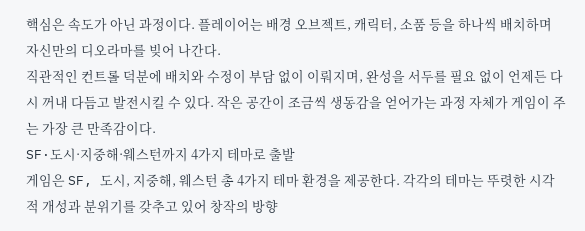핵심은 속도가 아닌 과정이다. 플레이어는 배경 오브젝트, 캐릭터, 소품 등을 하나씩 배치하며 자신만의 디오라마를 빚어 나간다.
직관적인 컨트롤 덕분에 배치와 수정이 부담 없이 이뤄지며, 완성을 서두를 필요 없이 언제든 다시 꺼내 다듬고 발전시킬 수 있다. 작은 공간이 조금씩 생동감을 얻어가는 과정 자체가 게임이 주는 가장 큰 만족감이다.
SF·도시·지중해·웨스턴까지 4가지 테마로 출발
게임은 SF, 도시, 지중해, 웨스턴 총 4가지 테마 환경을 제공한다. 각각의 테마는 뚜렷한 시각적 개성과 분위기를 갖추고 있어 창작의 방향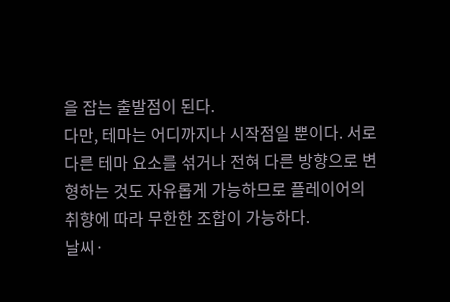을 잡는 출발점이 된다.
다만, 테마는 어디까지나 시작점일 뿐이다. 서로 다른 테마 요소를 섞거나 전혀 다른 방향으로 변형하는 것도 자유롭게 가능하므로 플레이어의 취향에 따라 무한한 조합이 가능하다.
날씨·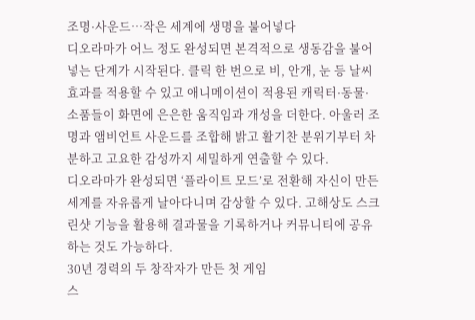조명·사운드…작은 세계에 생명을 불어넣다
디오라마가 어느 정도 완성되면 본격적으로 생동감을 불어넣는 단계가 시작된다. 클릭 한 번으로 비, 안개, 눈 등 날씨 효과를 적용할 수 있고 애니메이션이 적용된 캐릭터·동물·소품들이 화면에 은은한 움직임과 개성을 더한다. 아울러 조명과 앰비언트 사운드를 조합해 밝고 활기찬 분위기부터 차분하고 고요한 감성까지 세밀하게 연출할 수 있다.
디오라마가 완성되면 ‘플라이트 모드’로 전환해 자신이 만든 세계를 자유롭게 날아다니며 감상할 수 있다. 고해상도 스크린샷 기능을 활용해 결과물을 기록하거나 커뮤니티에 공유하는 것도 가능하다.
30년 경력의 두 창작자가 만든 첫 게임
스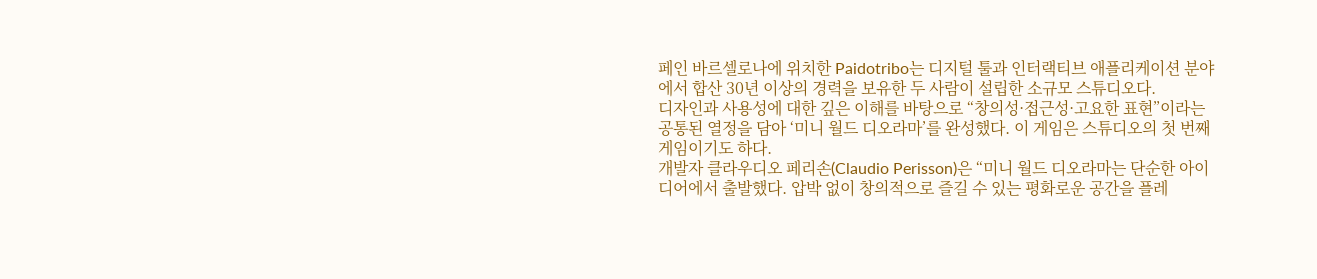페인 바르셀로나에 위치한 Paidotribo는 디지털 툴과 인터랙티브 애플리케이션 분야에서 합산 30년 이상의 경력을 보유한 두 사람이 설립한 소규모 스튜디오다.
디자인과 사용성에 대한 깊은 이해를 바탕으로 “창의성·접근성·고요한 표현”이라는 공통된 열정을 담아 ‘미니 월드 디오라마’를 완성했다. 이 게임은 스튜디오의 첫 번째 게임이기도 하다.
개발자 클라우디오 페리손(Claudio Perisson)은 “미니 월드 디오라마는 단순한 아이디어에서 출발했다. 압박 없이 창의적으로 즐길 수 있는 평화로운 공간을 플레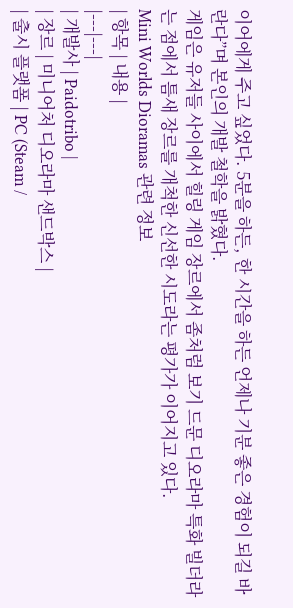이어에게 주고 싶었다. 5분을 하든, 한 시간을 하든 언제나 기분 좋은 경험이 되길 바란다”며 본인의 개발 철학을 밝혔다.
게임은 유저들 사이에서 힐링 게임 장르에서 좀처럼 보기 드문 디오라마 특화 빌더라는 점에서 틈새 장르를 개척한 신선한 시도라는 평가가 이어지고 있다.
Mini Worlds Dioramas 관련 정보
| 항목 | 내용 |
|---|---|
| 개발사 | Paidotribo |
| 장르 | 미니어처 디오라마 샌드박스 |
| 출시 플랫폼 | PC (Steam /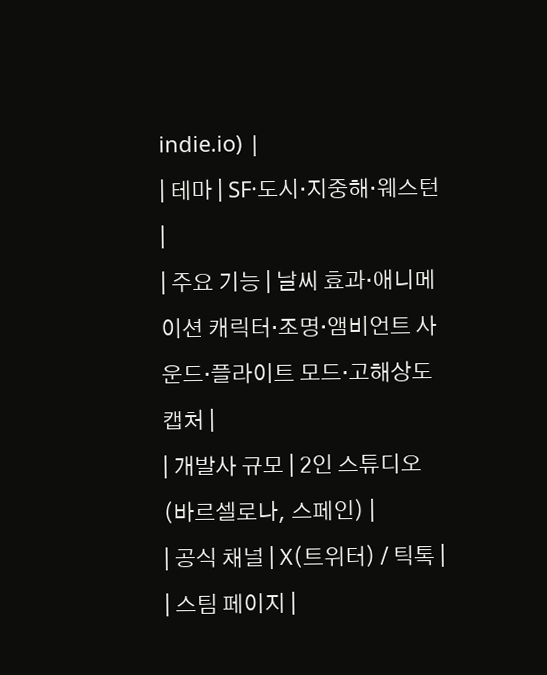indie.io) |
| 테마 | SF·도시·지중해·웨스턴 |
| 주요 기능 | 날씨 효과·애니메이션 캐릭터·조명·앰비언트 사운드·플라이트 모드·고해상도 캡처 |
| 개발사 규모 | 2인 스튜디오 (바르셀로나, 스페인) |
| 공식 채널 | X(트위터) / 틱톡 |
| 스팀 페이지 |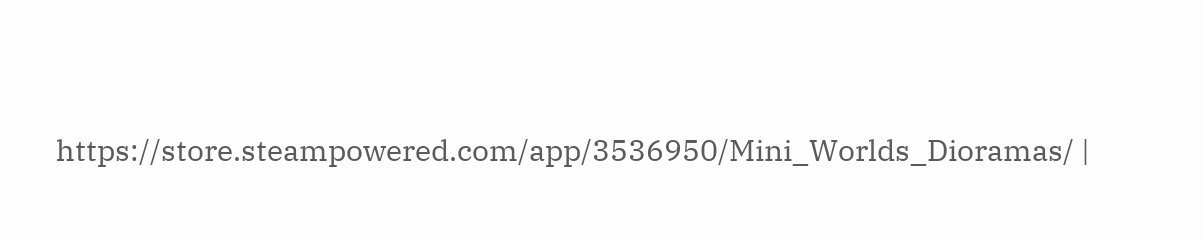https://store.steampowered.com/app/3536950/Mini_Worlds_Dioramas/ |